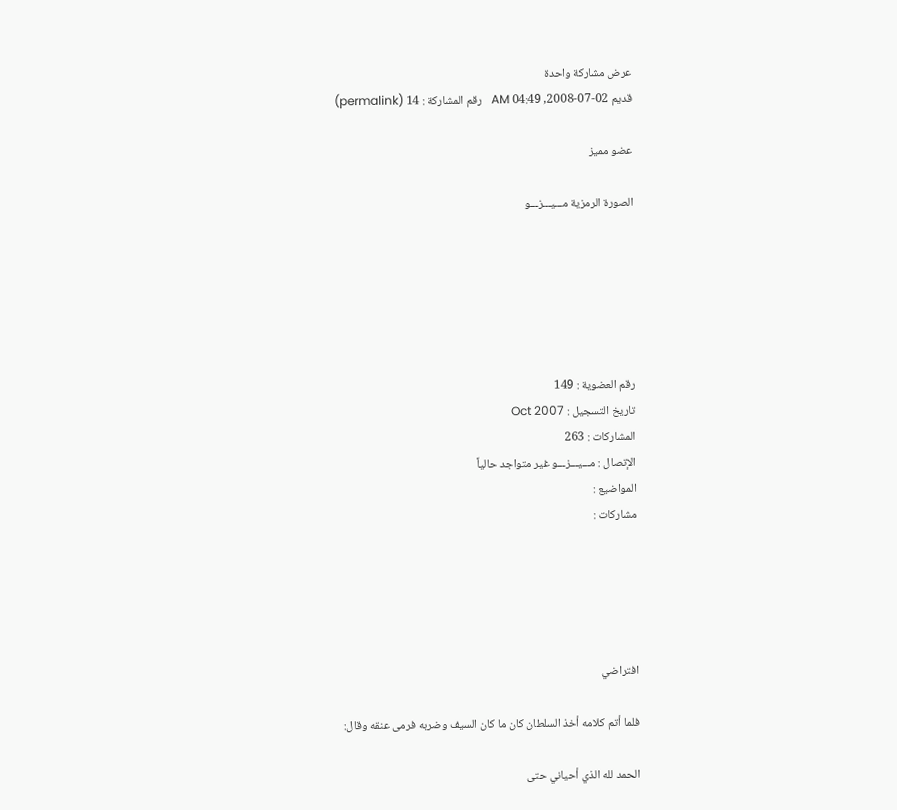عرض مشاركة واحدة
قديم 02-07-2008, 04:49 AM   رقم المشاركة : 14 (permalink)

عضو مميز

الصورة الرمزية مـــيـــزـــو






رقم العضوية : 149
تاريخ التسجيل : Oct 2007
المشاركات : 263
الإتصال : مـــيـــزـــو غير متواجد حالياً
المواضيع :
مشاركات :





افتراضي

فلما أتم كلامه أخذ السلطان كان ما كان السيف وضربه فرمى عنقه وقال:

الحمد لله الذي أحياني حتى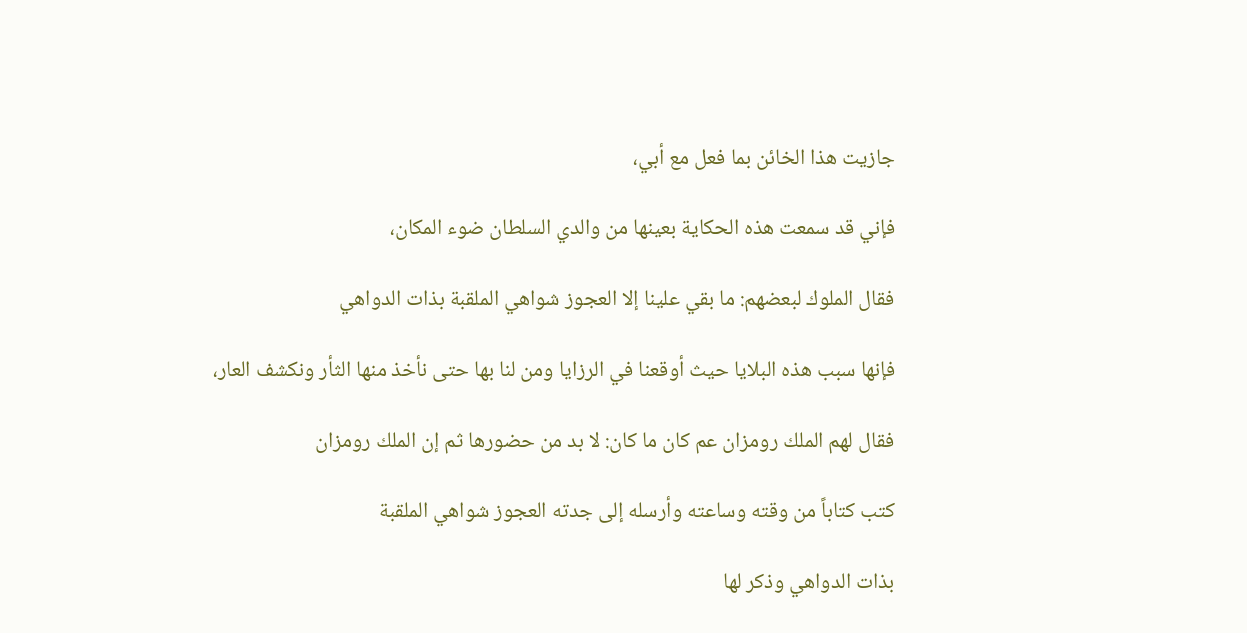جازيت هذا الخائن بما فعل مع أبي،

فإني قد سمعت هذه الحكاية بعينها من والدي السلطان ضوء المكان،

فقال الملوك لبعضهم: ما بقي علينا إلا العجوز شواهي الملقبة بذات الدواهي

فإنها سبب هذه البلايا حيث أوقعنا في الرزايا ومن لنا بها حتى نأخذ منها الثأر ونكشف العار،

فقال لهم الملك رومزان عم كان ما كان: لا بد من حضورها ثم إن الملك رومزان

كتب كتاباً من وقته وساعته وأرسله إلى جدته العجوز شواهي الملقبة

بذات الدواهي وذكر لها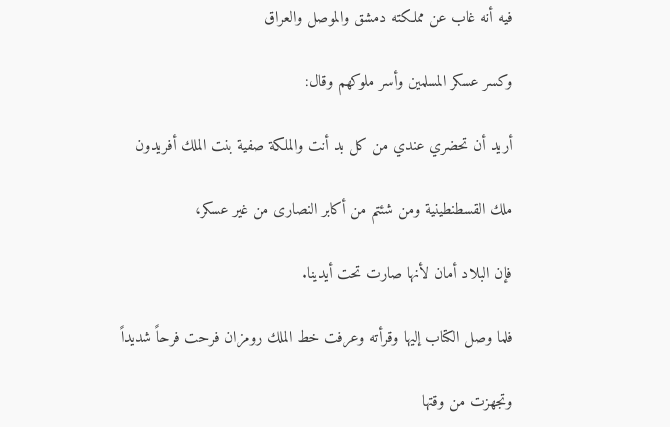فيه أنه غاب عن مملكته دمشق والموصل والعراق

وكسر عسكر المسلمين وأسر ملوكهم وقال:

أريد أن تحضري عندي من كل بد أنت والملكة صفية بنت الملك أفريدون

ملك القسطنطينية ومن شئتم من أكابر النصارى من غير عسكر،

فإن البلاد أمان لأنها صارت تحت أيدينا.

فلما وصل الكتاب إليها وقرأته وعرفت خط الملك رومزان فرحت فرحاً شديداً

وتجهزت من وقتها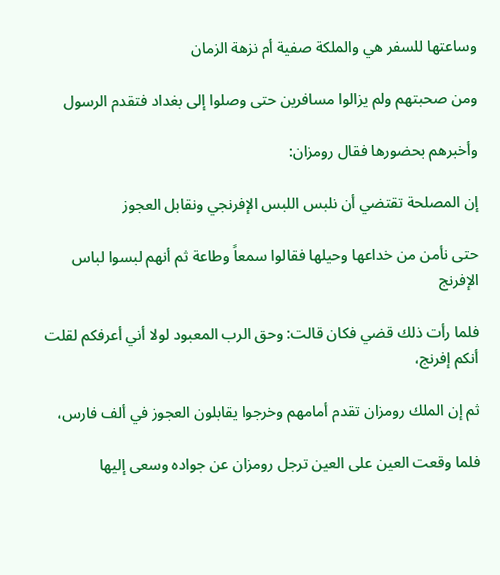وساعتها للسفر هي والملكة صفية أم نزهة الزمان

ومن صحبتهم ولم يزالوا مسافرين حتى وصلوا إلى بغداد فتقدم الرسول

وأخبرهم بحضورها فقال رومزان:

إن المصلحة تقتضي أن نلبس اللبس الإفرنجي ونقابل العجوز

حتى نأمن من خداعها وحيلها فقالوا سمعاً وطاعة ثم أنهم لبسوا لباس الإفرنج

فلما رأت ذلك قضي فكان قالت: وحق الرب المعبود لولا أني أعرفكم لقلت أنكم إفرنج،

ثم إن الملك رومزان تقدم أمامهم وخرجوا يقابلون العجوز في ألف فارس،

فلما وقعت العين على العين ترجل رومزان عن جواده وسعى إليها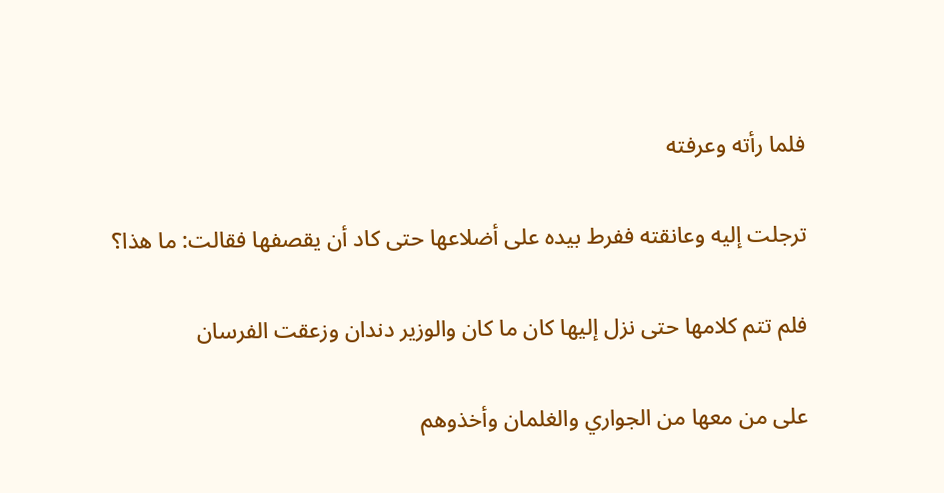فلما رأته وعرفته

ترجلت إليه وعانقته ففرط بيده على أضلاعها حتى كاد أن يقصفها فقالت: ما هذا؟

فلم تتم كلامها حتى نزل إليها كان ما كان والوزير دندان وزعقت الفرسان

على من معها من الجواري والغلمان وأخذوهم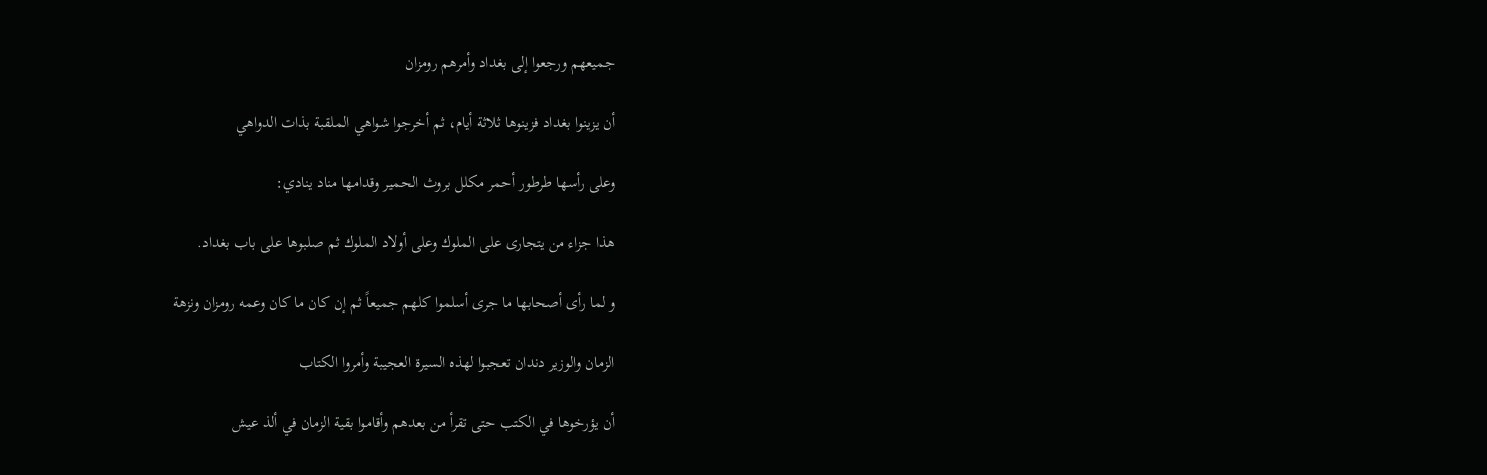جميعهم ورجعوا إلى بغداد وأمرهم رومزان

أن يزينوا بغداد فزينوها ثلاثة أيام، ثم أخرجوا شواهي الملقبة بذات الدواهي

وعلى رأسها طرطور أحمر مكلل بروث الحمير وقدامها مناد ينادي:

هذا جزاء من يتجارى على الملوك وعلى أولاد الملوك ثم صلبوها على باب بغداد.

و لما رأى أصحابها ما جرى أسلموا كلهم جميعاً ثم إن كان ما كان وعمه رومزان ونزهة

الزمان والوزير دندان تعجبوا لهذه السيرة العجيبة وأمروا الكتاب

أن يؤرخوها في الكتب حتى تقرأ من بعدهم وأقاموا بقية الزمان في ألذ عيش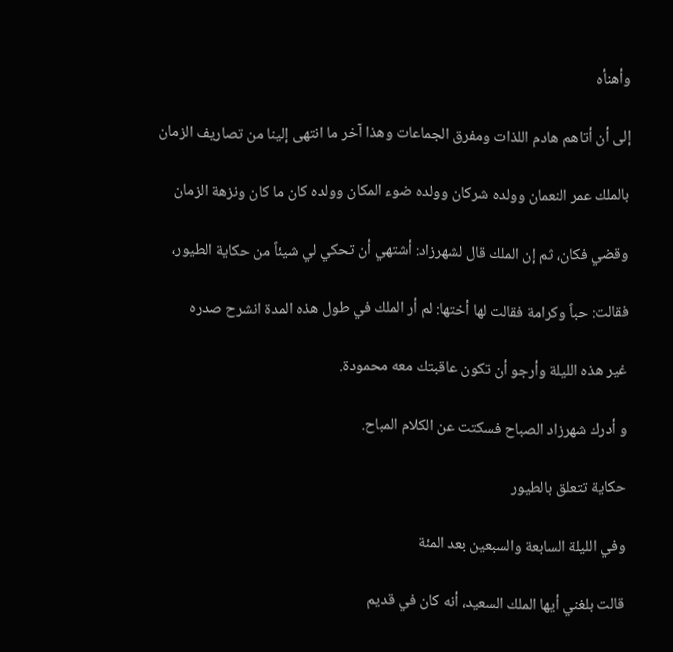وأهنأه

إلى أن أتاهم هادم اللذات ومفرق الجماعات وهذا آخر ما انتهى إلينا من تصاريف الزمان

بالملك عمر النعمان وولده شركان وولده ضوء المكان وولده كان ما كان ونزهة الزمان

وقضي فكان، ثم إن الملك قال لشهرزاد: أشتهي أن تحكي لي شيئاً من حكاية الطيور،

فقالت: حباً وكرامة فقالت لها أختها: لم أر الملك في طول هذه المدة انشرح صدره

غير هذه الليلة وأرجو أن تكون عاقبتك معه محمودة.

و أدرك شهرزاد الصباح فسكتت عن الكلام المباح.

حكاية تتعلق بالطيور

وفي الليلة السابعة والسبعين بعد المئة

قالت بلغني أيها الملك السعيد، أنه كان في قديم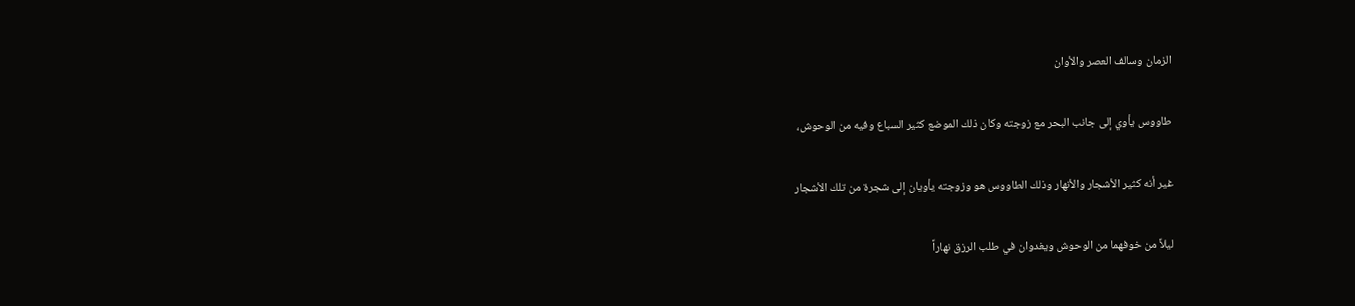الزمان وسالف العصر والأوان

طاووس يأوي إلى جانب البحر مع زوجته وكان ذلك الموضع كثير السباع وفيه من الوحوش،

غير أنه كثير الأشجار والأنهار وذلك الطاووس هو وزوجته يأويان إلى شجرة من تلك الأشجار

ليلاً من خوفهما من الوحوش ويغدوان في طلب الرزق نهاراً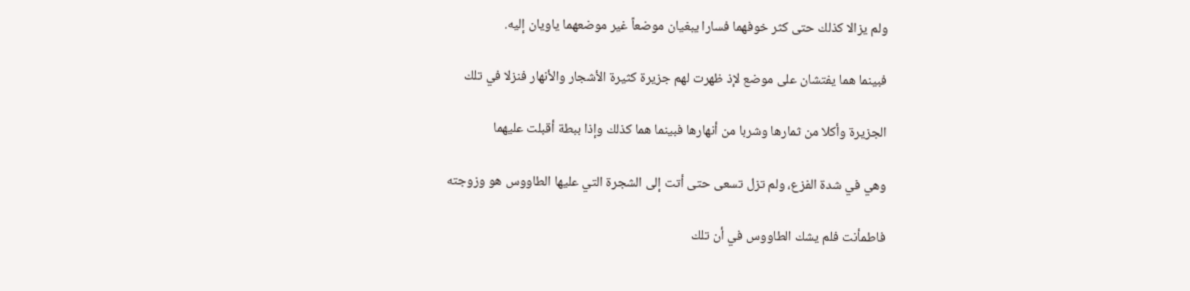ولم يزالا كذلك حتى كثر خوفهما فسارا يبغيان موضعاً غير موضعهما ياويان إليه.

فبينما هما يفتشان على موضع لإذ ظهرت لهم جزيرة كثيرة الأشجار والأنهار فنزلا في تلك

الجزيرة وأكلا من ثمارها وشربا من أنهارها فبينما هما كذلك وإذا ببطة أقبلت عليهما

وهي في شدة الفزع، ولم تزل تسعى حتى أتت إلى الشجرة التي عليها الطاووس هو وزوجته

فاطمأنت فلم يشك الطاووس في أن تلك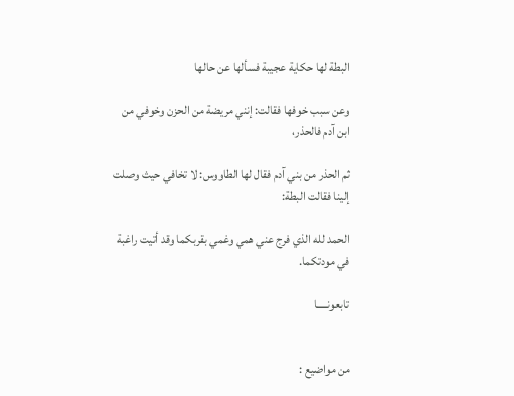البطة لها حكاية عجيبة فسألها عن حالها

وعن سبب خوفها فقالت: إنني مريضة من الحزن وخوفي من ابن آدم فالحذر،

ثم الحذر من بني آدم فقال لها الطاووس: لا تخافي حيث وصلت إلينا فقالت البطة:

الحمد لله الذي فرج عني همي وغمي بقربكما وقد أتيت راغبة في مودتكما.

تابعونـــــا


من مواضيع :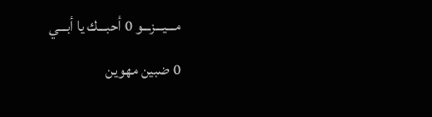مـــيـــزـــو 0 أحبـــك يا أبـــي
0 ضبين مهوين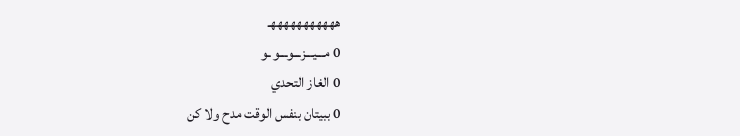هههههههههههـ
0 مـــيـــزـــوـــو ـو
0 الغاز التحدي
0 ببيتان بنفس الوقت مدح ولا كن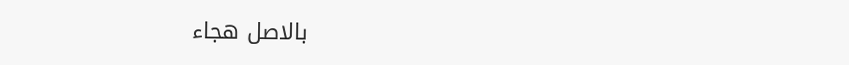بالاصل هجاء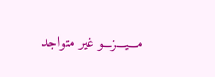مـــيـــزـــو غير متواجد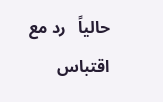حالياً   رد مع اقتباس